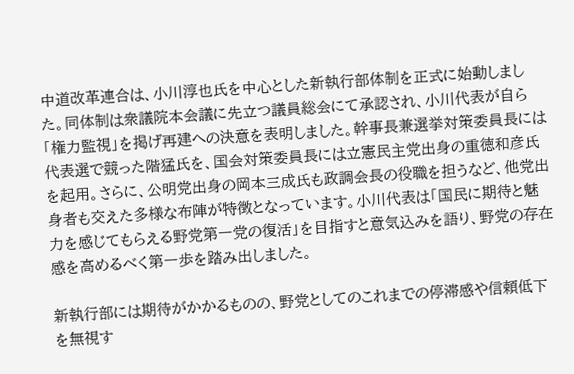中道改革連合は、小川淳也氏を中心とした新執行部体制を正式に始動しました。同体制は衆議院本会議に先立つ議員総会にて承認され、小川代表が自ら「権力監視」を掲げ再建への決意を表明しました。幹事長兼選挙対策委員長には代表選で競った階猛氏を、国会対策委員長には立憲民主党出身の重徳和彦氏を起用。さらに、公明党出身の岡本三成氏も政調会長の役職を担うなど、他党出身者も交えた多様な布陣が特徴となっています。小川代表は「国民に期待と魅力を感じてもらえる野党第一党の復活」を目指すと意気込みを語り、野党の存在感を高めるべく第一歩を踏み出しました。

新執行部には期待がかかるものの、野党としてのこれまでの停滞感や信頼低下を無視す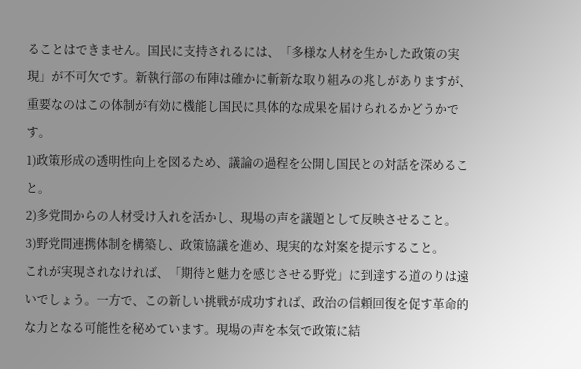ることはできません。国民に支持されるには、「多様な人材を生かした政策の実現」が不可欠です。新執行部の布陣は確かに斬新な取り組みの兆しがありますが、重要なのはこの体制が有効に機能し国民に具体的な成果を届けられるかどうかです。
1)政策形成の透明性向上を図るため、議論の過程を公開し国民との対話を深めること。
2)多党間からの人材受け入れを活かし、現場の声を議題として反映させること。
3)野党間連携体制を構築し、政策協議を進め、現実的な対案を提示すること。
これが実現されなければ、「期待と魅力を感じさせる野党」に到達する道のりは遠いでしょう。一方で、この新しい挑戦が成功すれば、政治の信頼回復を促す革命的な力となる可能性を秘めています。現場の声を本気で政策に結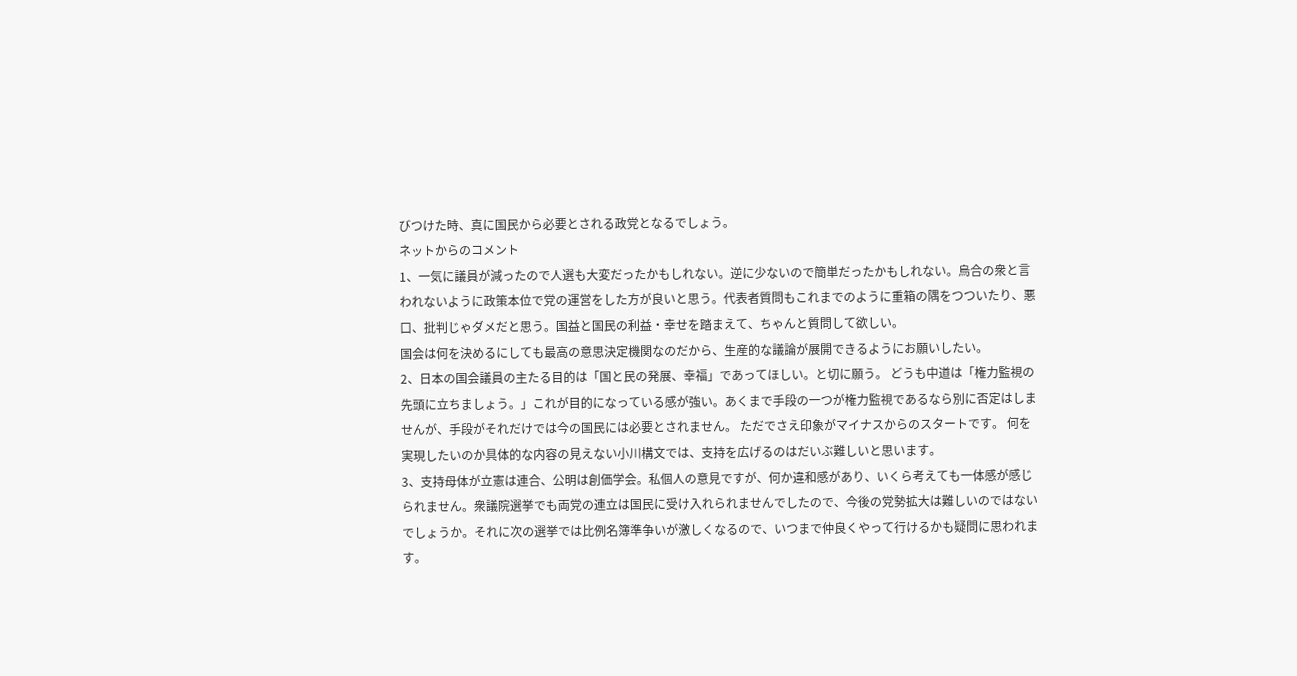びつけた時、真に国民から必要とされる政党となるでしょう。
ネットからのコメント
1、一気に議員が減ったので人選も大変だったかもしれない。逆に少ないので簡単だったかもしれない。烏合の衆と言われないように政策本位で党の運営をした方が良いと思う。代表者質問もこれまでのように重箱の隅をつついたり、悪口、批判じゃダメだと思う。国益と国民の利益・幸せを踏まえて、ちゃんと質問して欲しい。
国会は何を決めるにしても最高の意思決定機関なのだから、生産的な議論が展開できるようにお願いしたい。
2、日本の国会議員の主たる目的は「国と民の発展、幸福」であってほしい。と切に願う。 どうも中道は「権力監視の先頭に立ちましょう。」これが目的になっている感が強い。あくまで手段の一つが権力監視であるなら別に否定はしませんが、手段がそれだけでは今の国民には必要とされません。 ただでさえ印象がマイナスからのスタートです。 何を実現したいのか具体的な内容の見えない小川構文では、支持を広げるのはだいぶ難しいと思います。
3、支持母体が立憲は連合、公明は創価学会。私個人の意見ですが、何か違和感があり、いくら考えても一体感が感じられません。衆議院選挙でも両党の連立は国民に受け入れられませんでしたので、今後の党勢拡大は難しいのではないでしょうか。それに次の選挙では比例名簿準争いが激しくなるので、いつまで仲良くやって行けるかも疑問に思われます。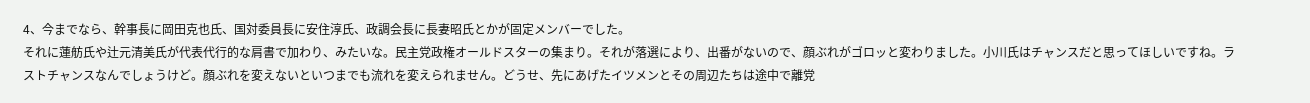4、今までなら、幹事長に岡田克也氏、国対委員長に安住淳氏、政調会長に長妻昭氏とかが固定メンバーでした。
それに蓮舫氏や辻元清美氏が代表代行的な肩書で加わり、みたいな。民主党政権オールドスターの集まり。それが落選により、出番がないので、顔ぶれがゴロッと変わりました。小川氏はチャンスだと思ってほしいですね。ラストチャンスなんでしょうけど。顔ぶれを変えないといつまでも流れを変えられません。どうせ、先にあげたイツメンとその周辺たちは途中で離党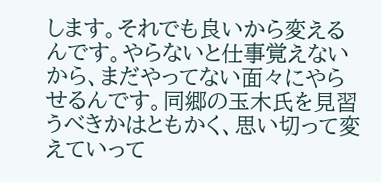します。それでも良いから変えるんです。やらないと仕事覚えないから、まだやってない面々にやらせるんです。同郷の玉木氏を見習うべきかはともかく、思い切って変えていって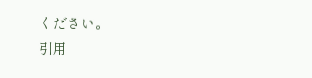ください。
引用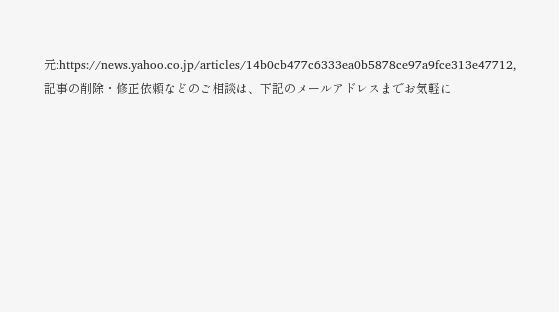元:https://news.yahoo.co.jp/articles/14b0cb477c6333ea0b5878ce97a9fce313e47712,記事の削除・修正依頼などのご相談は、下記のメールアドレスまでお気軽に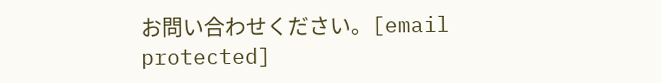お問い合わせください。[email protected]